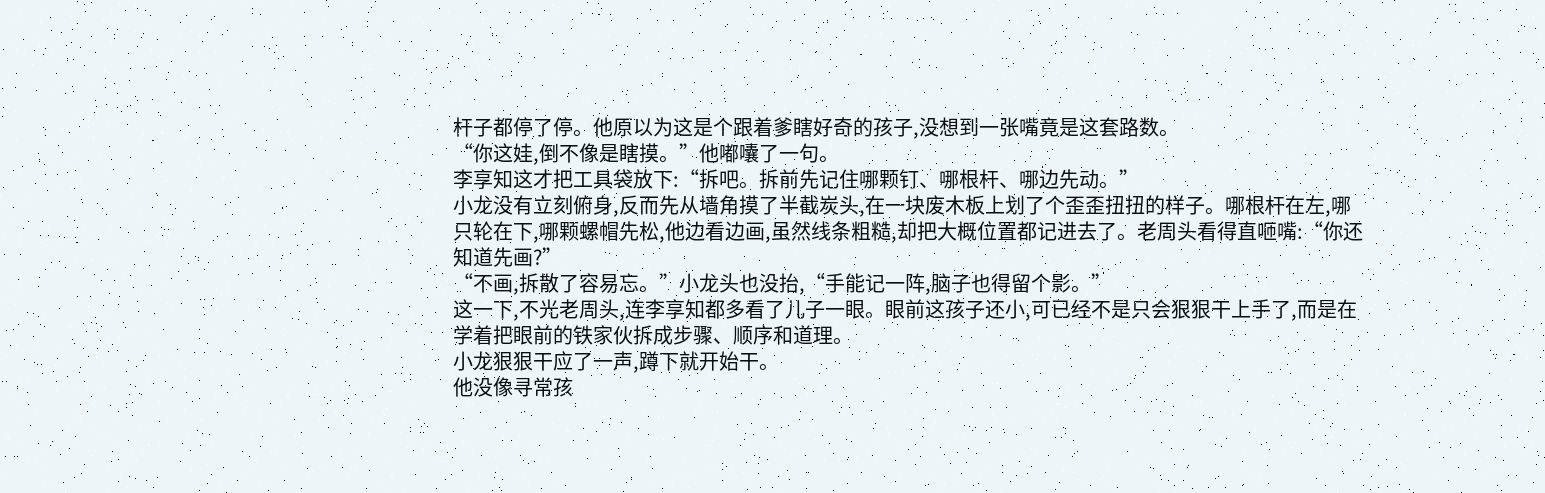杆子都停了停。他原以为这是个跟着爹瞎好奇的孩子,没想到一张嘴竟是这套路数。
“你这娃,倒不像是瞎摸。”他嘟囔了一句。
李享知这才把工具袋放下:“拆吧。拆前先记住哪颗钉、哪根杆、哪边先动。”
小龙没有立刻俯身,反而先从墙角摸了半截炭头,在一块废木板上划了个歪歪扭扭的样子。哪根杆在左,哪只轮在下,哪颗螺帽先松,他边看边画,虽然线条粗糙,却把大概位置都记进去了。老周头看得直咂嘴:“你还知道先画?”
“不画,拆散了容易忘。”小龙头也没抬,“手能记一阵,脑子也得留个影。”
这一下,不光老周头,连李享知都多看了儿子一眼。眼前这孩子还小,可已经不是只会狠狠干上手了,而是在学着把眼前的铁家伙拆成步骤、顺序和道理。
小龙狠狠干应了一声,蹲下就开始干。
他没像寻常孩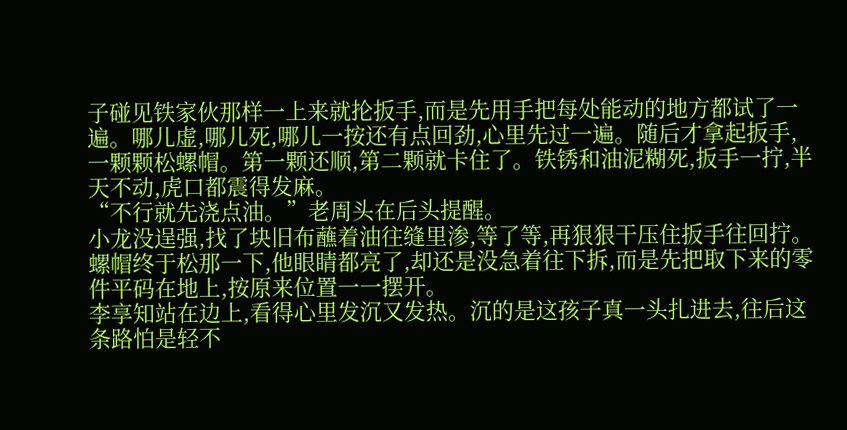子碰见铁家伙那样一上来就抡扳手,而是先用手把每处能动的地方都试了一遍。哪儿虚,哪儿死,哪儿一按还有点回劲,心里先过一遍。随后才拿起扳手,一颗颗松螺帽。第一颗还顺,第二颗就卡住了。铁锈和油泥糊死,扳手一拧,半天不动,虎口都震得发麻。
“不行就先浇点油。”老周头在后头提醒。
小龙没逞强,找了块旧布蘸着油往缝里渗,等了等,再狠狠干压住扳手往回拧。螺帽终于松那一下,他眼睛都亮了,却还是没急着往下拆,而是先把取下来的零件平码在地上,按原来位置一一摆开。
李享知站在边上,看得心里发沉又发热。沉的是这孩子真一头扎进去,往后这条路怕是轻不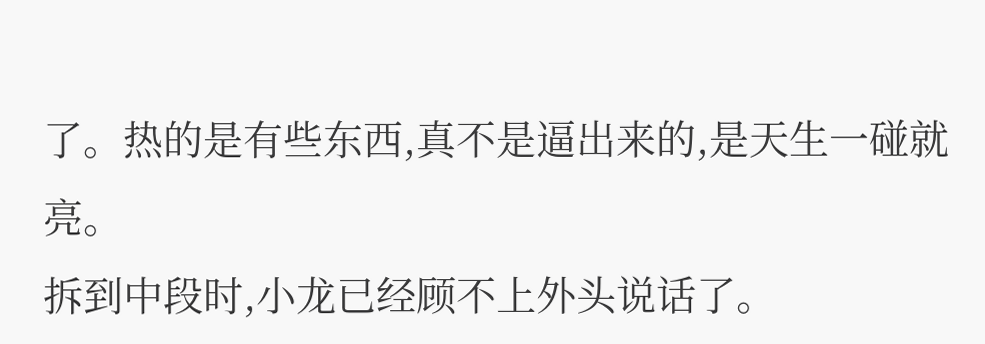了。热的是有些东西,真不是逼出来的,是天生一碰就亮。
拆到中段时,小龙已经顾不上外头说话了。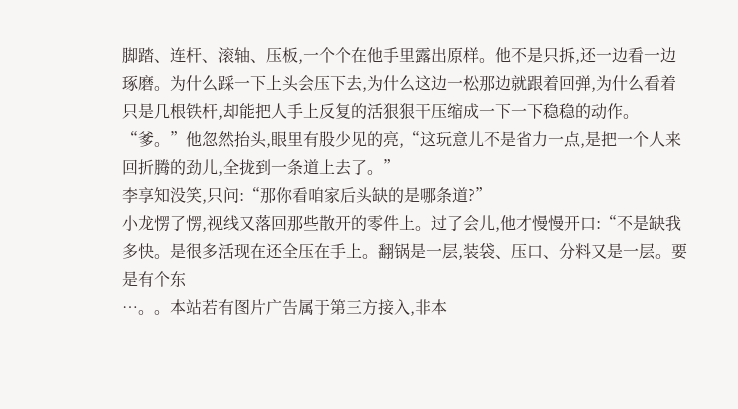脚踏、连杆、滚轴、压板,一个个在他手里露出原样。他不是只拆,还一边看一边琢磨。为什么踩一下上头会压下去,为什么这边一松那边就跟着回弹,为什么看着只是几根铁杆,却能把人手上反复的活狠狠干压缩成一下一下稳稳的动作。
“爹。”他忽然抬头,眼里有股少见的亮,“这玩意儿不是省力一点,是把一个人来回折腾的劲儿,全拢到一条道上去了。”
李享知没笑,只问:“那你看咱家后头缺的是哪条道?”
小龙愣了愣,视线又落回那些散开的零件上。过了会儿,他才慢慢开口:“不是缺我多快。是很多活现在还全压在手上。翻锅是一层,装袋、压口、分料又是一层。要是有个东
…。。本站若有图片广告属于第三方接入,非本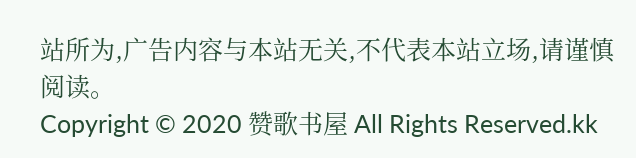站所为,广告内容与本站无关,不代表本站立场,请谨慎阅读。
Copyright © 2020 赞歌书屋 All Rights Reserved.kk